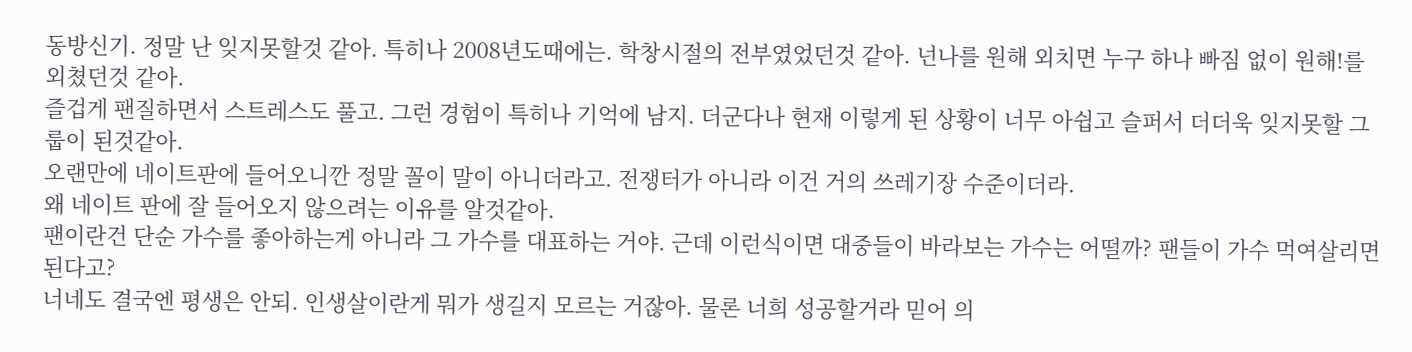동방신기. 정말 난 잊지못할것 같아. 특히나 2008년도때에는. 학창시절의 전부였었던것 같아. 넌나를 원해 외치면 누구 하나 빠짐 없이 원해!를 외쳤던것 같아.
즐겁게 팬질하면서 스트레스도 풀고. 그런 경험이 특히나 기억에 남지. 더군다나 현재 이렇게 된 상황이 너무 아쉽고 슬퍼서 더더욱 잊지못할 그룹이 된것같아.
오랜만에 네이트판에 들어오니깐 정말 꼴이 말이 아니더라고. 전쟁터가 아니라 이건 거의 쓰레기장 수준이더라.
왜 네이트 판에 잘 들어오지 않으려는 이유를 알것같아.
팬이란건 단순 가수를 좋아하는게 아니라 그 가수를 대표하는 거야. 근데 이런식이면 대중들이 바라보는 가수는 어떨까? 팬들이 가수 먹여살리면 된다고?
너네도 결국엔 평생은 안되. 인생살이란게 뭐가 생길지 모르는 거잖아. 물론 너희 성공할거라 믿어 의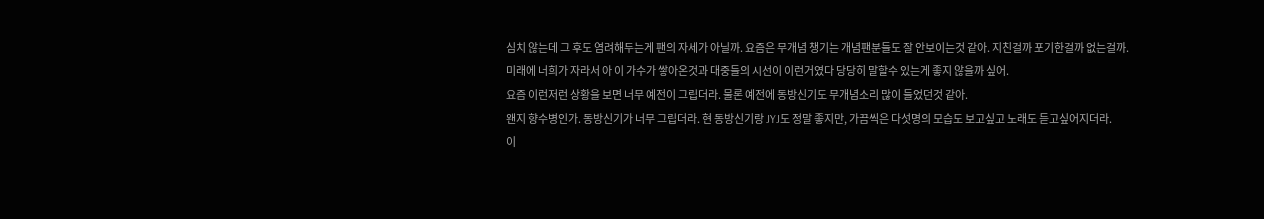심치 않는데 그 후도 염려해두는게 팬의 자세가 아닐까. 요즘은 무개념 챙기는 개념팬분들도 잘 안보이는것 같아. 지친걸까 포기한걸까 없는걸까.
미래에 너희가 자라서 아 이 가수가 쌓아온것과 대중들의 시선이 이런거였다 당당히 말할수 있는게 좋지 않을까 싶어.
요즘 이런저런 상황을 보면 너무 예전이 그립더라. 물론 예전에 동방신기도 무개념소리 많이 들었던것 같아.
왠지 향수병인가. 동방신기가 너무 그립더라. 현 동방신기랑 JYJ도 정말 좋지만, 가끔씩은 다섯명의 모습도 보고싶고 노래도 듣고싶어지더라.
이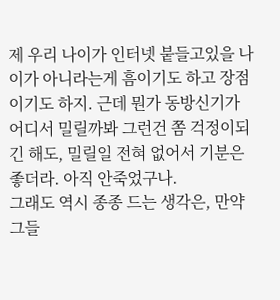제 우리 나이가 인터넷 붙들고있을 나이가 아니라는게 흠이기도 하고 장점이기도 하지. 근데 뭔가 동방신기가 어디서 밀릴까봐 그런건 쫌 걱정이되긴 해도, 밀릴일 전혀 없어서 기분은 좋더라. 아직 안죽었구나.
그래도 역시 종종 드는 생각은, 만약 그들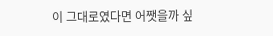이 그대로였다면 어쨋을까 싶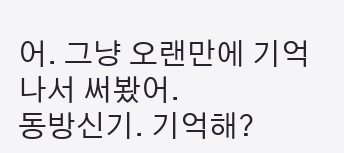어. 그냥 오랜만에 기억나서 써봤어.
동방신기. 기억해?